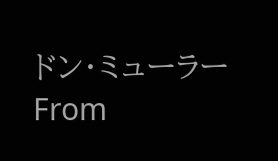ドン・ミューラー
From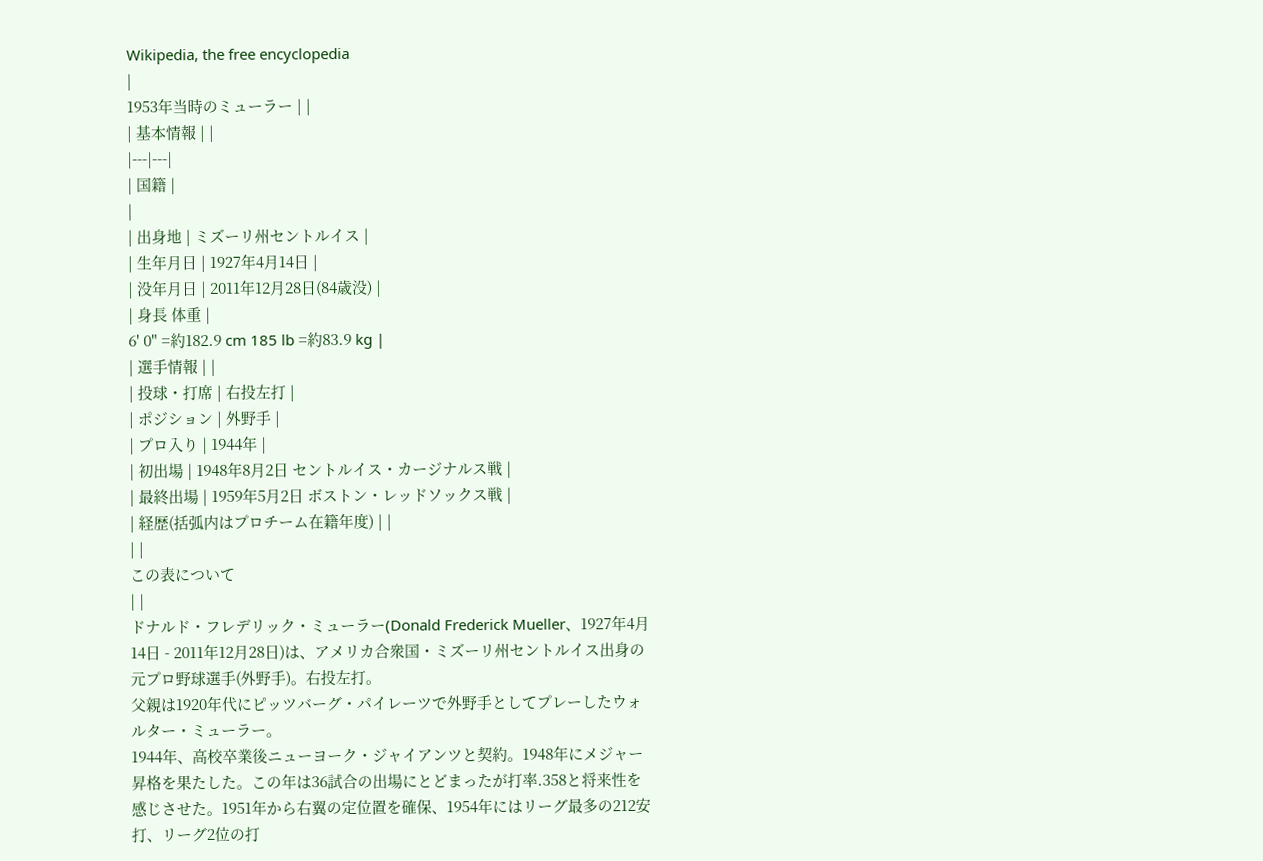Wikipedia, the free encyclopedia
|
1953年当時のミューラー | |
| 基本情報 | |
|---|---|
| 国籍 |
|
| 出身地 | ミズーリ州セントルイス |
| 生年月日 | 1927年4月14日 |
| 没年月日 | 2011年12月28日(84歳没) |
| 身長 体重 |
6' 0" =約182.9 cm 185 lb =約83.9 kg |
| 選手情報 | |
| 投球・打席 | 右投左打 |
| ポジション | 外野手 |
| プロ入り | 1944年 |
| 初出場 | 1948年8月2日 セントルイス・カージナルス戦 |
| 最終出場 | 1959年5月2日 ボストン・レッドソックス戦 |
| 経歴(括弧内はプロチーム在籍年度) | |
| |
この表について
| |
ドナルド・フレデリック・ミューラー(Donald Frederick Mueller、1927年4月14日 - 2011年12月28日)は、アメリカ合衆国・ミズーリ州セントルイス出身の元プロ野球選手(外野手)。右投左打。
父親は1920年代にピッツバーグ・パイレーツで外野手としてプレーしたウォルター・ミューラー。
1944年、高校卒業後ニューヨーク・ジャイアンツと契約。1948年にメジャー昇格を果たした。この年は36試合の出場にとどまったが打率.358と将来性を感じさせた。1951年から右翼の定位置を確保、1954年にはリーグ最多の212安打、リーグ2位の打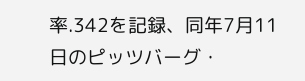率.342を記録、同年7月11日のピッツバーグ・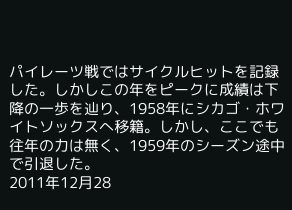パイレーツ戦ではサイクルヒットを記録した。しかしこの年をピークに成績は下降の一歩を辿り、1958年にシカゴ・ホワイトソックスへ移籍。しかし、ここでも往年の力は無く、1959年のシーズン途中で引退した。
2011年12月28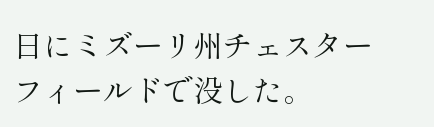日にミズーリ州チェスターフィールドで没した。